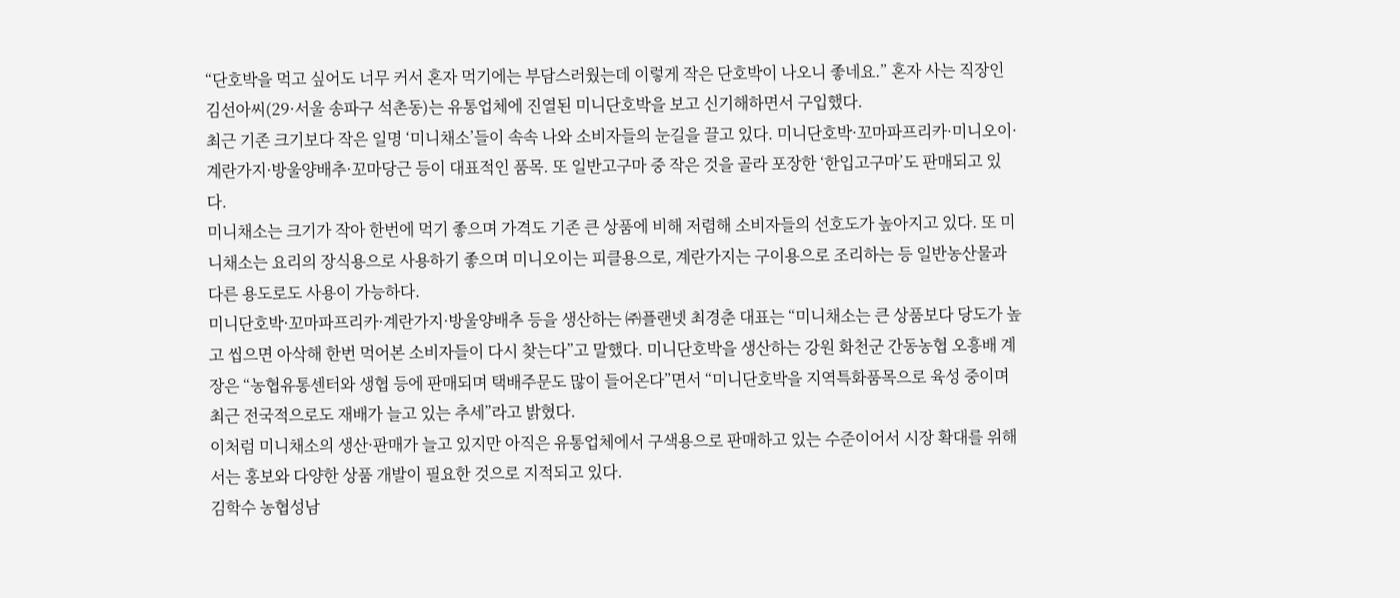“단호박을 먹고 싶어도 너무 커서 혼자 먹기에는 부담스러웠는데 이렇게 작은 단호박이 나오니 좋네요.” 혼자 사는 직장인 김선아씨(29·서울 송파구 석촌동)는 유통업체에 진열된 미니단호박을 보고 신기해하면서 구입했다.
최근 기존 크기보다 작은 일명 ‘미니채소’들이 속속 나와 소비자들의 눈길을 끌고 있다. 미니단호박·꼬마파프리카·미니오이·계란가지·방울양배추·꼬마당근 등이 대표적인 품목. 또 일반고구마 중 작은 것을 골라 포장한 ‘한입고구마’도 판매되고 있다.
미니채소는 크기가 작아 한번에 먹기 좋으며 가격도 기존 큰 상품에 비해 저렴해 소비자들의 선호도가 높아지고 있다. 또 미니채소는 요리의 장식용으로 사용하기 좋으며 미니오이는 피클용으로, 계란가지는 구이용으로 조리하는 등 일반농산물과 다른 용도로도 사용이 가능하다.
미니단호박·꼬마파프리카·계란가지·방울양배추 등을 생산하는 ㈜플랜넷 최경춘 대표는 “미니채소는 큰 상품보다 당도가 높고 씹으면 아삭해 한번 먹어본 소비자들이 다시 찾는다”고 말했다. 미니단호박을 생산하는 강원 화천군 간동농협 오흥배 계장은 “농협유통센터와 생협 등에 판매되며 택배주문도 많이 들어온다”면서 “미니단호박을 지역특화품목으로 육성 중이며 최근 전국적으로도 재배가 늘고 있는 추세”라고 밝혔다.
이처럼 미니채소의 생산·판매가 늘고 있지만 아직은 유통업체에서 구색용으로 판매하고 있는 수준이어서 시장 확대를 위해서는 홍보와 다양한 상품 개발이 필요한 것으로 지적되고 있다.
김학수 농협성남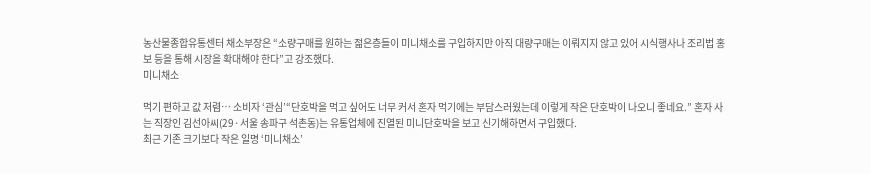농산물종합유통센터 채소부장은 “소량구매를 원하는 젊은층들이 미니채소를 구입하지만 아직 대량구매는 이뤄지지 않고 있어 시식행사나 조리법 홍보 등을 통해 시장을 확대해야 한다”고 강조했다.
미니채소

먹기 편하고 값 저렴… 소비자 ‘관심’“단호박을 먹고 싶어도 너무 커서 혼자 먹기에는 부담스러웠는데 이렇게 작은 단호박이 나오니 좋네요.” 혼자 사는 직장인 김선아씨(29·서울 송파구 석촌동)는 유통업체에 진열된 미니단호박을 보고 신기해하면서 구입했다.
최근 기존 크기보다 작은 일명 ‘미니채소’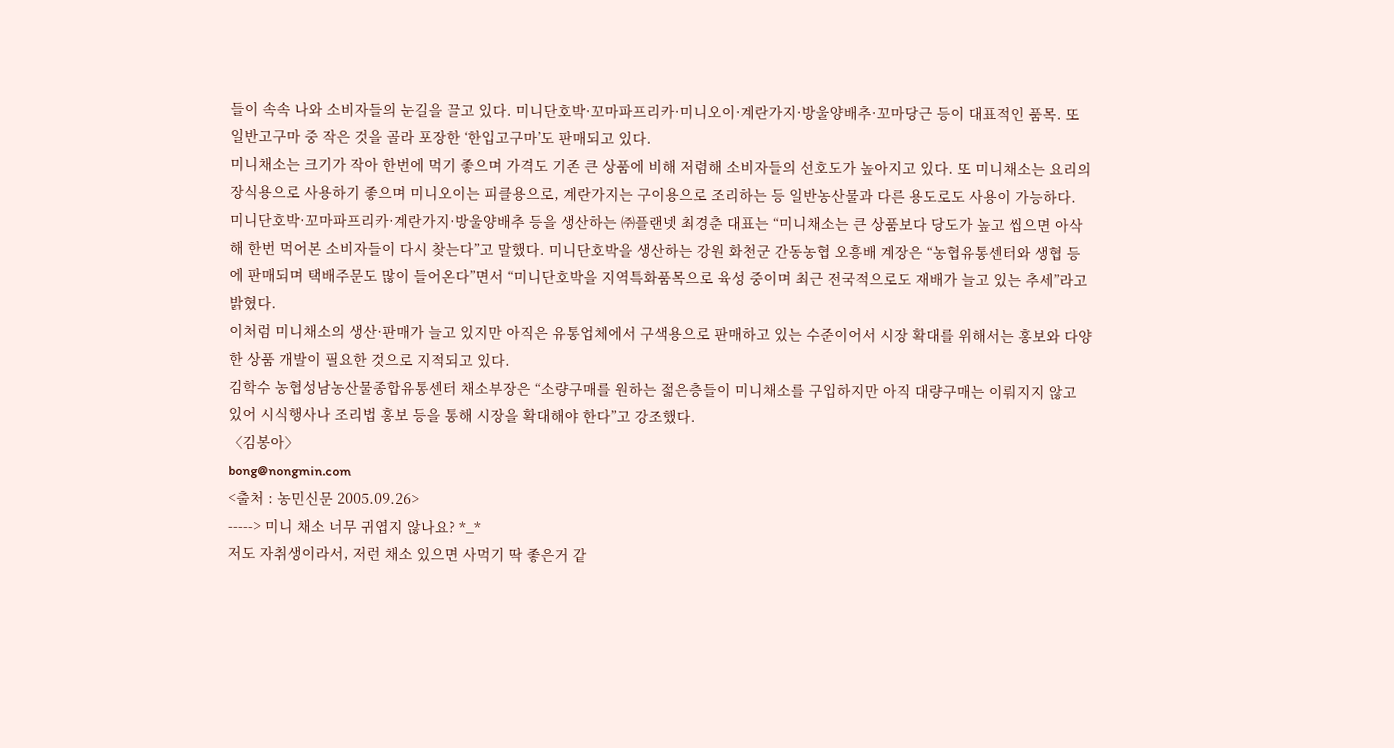들이 속속 나와 소비자들의 눈길을 끌고 있다. 미니단호박·꼬마파프리카·미니오이·계란가지·방울양배추·꼬마당근 등이 대표적인 품목. 또 일반고구마 중 작은 것을 골라 포장한 ‘한입고구마’도 판매되고 있다.
미니채소는 크기가 작아 한번에 먹기 좋으며 가격도 기존 큰 상품에 비해 저렴해 소비자들의 선호도가 높아지고 있다. 또 미니채소는 요리의 장식용으로 사용하기 좋으며 미니오이는 피클용으로, 계란가지는 구이용으로 조리하는 등 일반농산물과 다른 용도로도 사용이 가능하다.
미니단호박·꼬마파프리카·계란가지·방울양배추 등을 생산하는 ㈜플랜넷 최경춘 대표는 “미니채소는 큰 상품보다 당도가 높고 씹으면 아삭해 한번 먹어본 소비자들이 다시 찾는다”고 말했다. 미니단호박을 생산하는 강원 화천군 간동농협 오흥배 계장은 “농협유통센터와 생협 등에 판매되며 택배주문도 많이 들어온다”면서 “미니단호박을 지역특화품목으로 육성 중이며 최근 전국적으로도 재배가 늘고 있는 추세”라고 밝혔다.
이처럼 미니채소의 생산·판매가 늘고 있지만 아직은 유통업체에서 구색용으로 판매하고 있는 수준이어서 시장 확대를 위해서는 홍보와 다양한 상품 개발이 필요한 것으로 지적되고 있다.
김학수 농협성남농산물종합유통센터 채소부장은 “소량구매를 원하는 젊은층들이 미니채소를 구입하지만 아직 대량구매는 이뤄지지 않고 있어 시식행사나 조리법 홍보 등을 통해 시장을 확대해야 한다”고 강조했다.
〈김봉아〉
bong@nongmin.com
<출처 : 농민신문 2005.09.26>
-----> 미니 채소 너무 귀엽지 않나요? *_*
저도 자취생이라서, 저런 채소 있으면 사먹기 딱 좋은거 같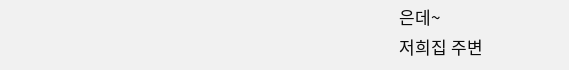은데~
저희집 주변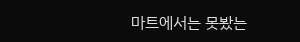마트에서는 못봤는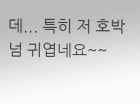데... 특히 저 호박 넘 귀엽네요~~